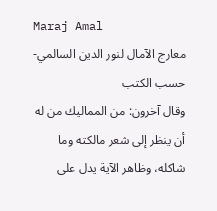Maraj Amal
معارج الآمال لنور الدين السالمي- حسب الكتب
وقال آخرون: من المماليك من له أن ينظر إلى شعر مالكته وما شاكله، وظاهر الآية يدل على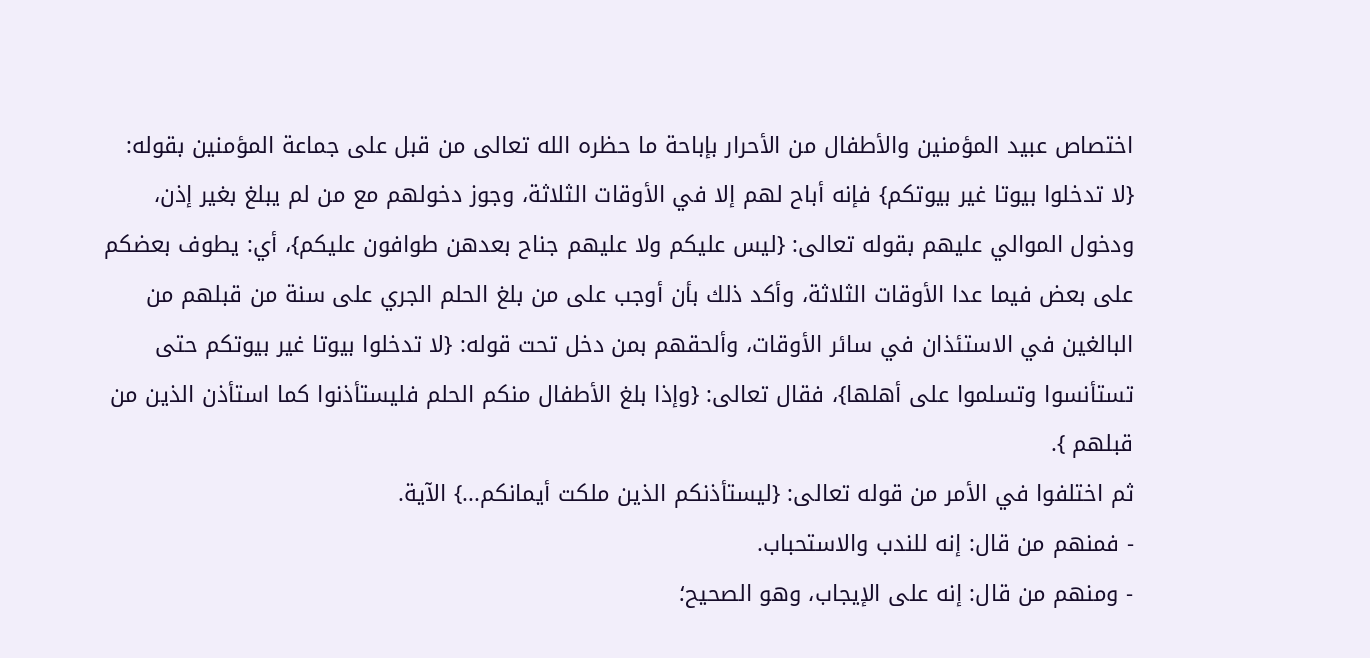اختصاص عبيد المؤمنين والأطفال من الأحرار بإباحة ما حظره الله تعالى من قبل على جماعة المؤمنين بقوله: {لا تدخلوا بيوتا غير بيوتكم} فإنه أباح لهم إلا في الأوقات الثلاثة، وجوز دخولهم مع من لم يبلغ بغير إذن، ودخول الموالي عليهم بقوله تعالى: {ليس عليكم ولا عليهم جناح بعدهن طوافون عليكم}، أي: يطوف بعضكم على بعض فيما عدا الأوقات الثلاثة، وأكد ذلك بأن أوجب على من بلغ الحلم الجري على سنة من قبلهم من البالغين في الاستئذان في سائر الأوقات، وألحقهم بمن دخل تحت قوله: {لا تدخلوا بيوتا غير بيوتكم حتى تستأنسوا وتسلموا على أهلها}، فقال تعالى: {وإذا بلغ الأطفال منكم الحلم فليستأذنوا كما استأذن الذين من قبلهم }.
ثم اختلفوا في الأمر من قوله تعالى: {ليستأذنكم الذين ملكت أيمانكم...} الآية.
- فمنهم من قال: إنه للندب والاستحباب.
- ومنهم من قال: إنه على الإيجاب، وهو الصحيح؛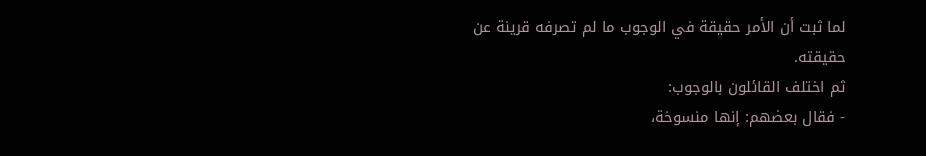لما ثبت أن الأمر حقيقة في الوجوب ما لم تصرفه قرينة عن حقيقته.
ثم اختلف القائلون بالوجوب:
- فقال بعضهم: إنها منسوخة،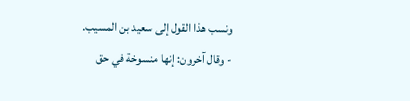ونسب هذا القول إلى سعيد بن المسيب.
- وقال آخرون: إنها منسوخة في حق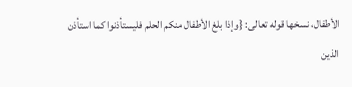الأطفال، نسخها قوله تعالى: {وإذا بلغ الأطفال منكم الحلم فليستأذنوا كما استأذن الذين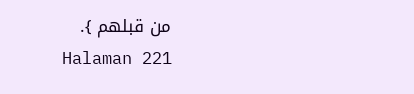من قبلهم }.
Halaman 221